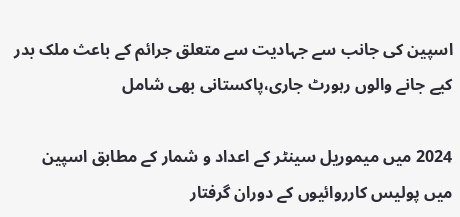اسپین کی جانب سے جہادیت سے متعلق جرائم کے باعث ملک بدر کیے جانے والوں رہورٹ جاری،پاکستانی بھی شامل

2024 میں میموریل سینٹر کے اعداد و شمار کے مطابق اسپین میں پولیس کارروائیوں کے دوران گرفتار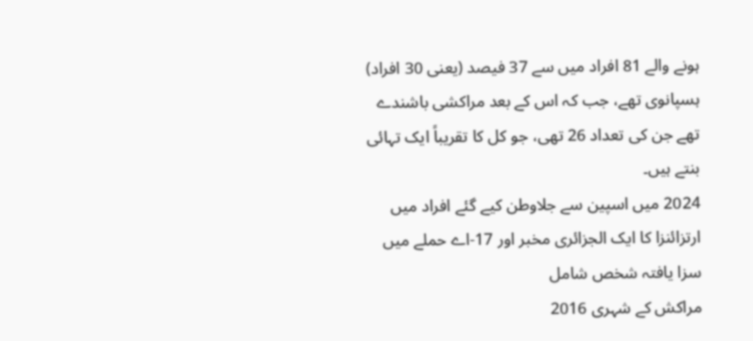ہونے والے 81 افراد میں سے 37 فیصد (یعنی 30 افراد) ہسپانوی تھے، جب کہ اس کے بعد مراکشی باشندے تھے جن کی تعداد 26 تھی، جو کل کا تقریباً ایک تہائی بنتے ہیں۔
2024 میں اسپین سے جلاوطن کیے گئے افراد میں ارتزائنزا کا ایک الجزائری مخبر اور 17-اے حملے میں سزا یافتہ شخص شامل
مراکش کے شہری 2016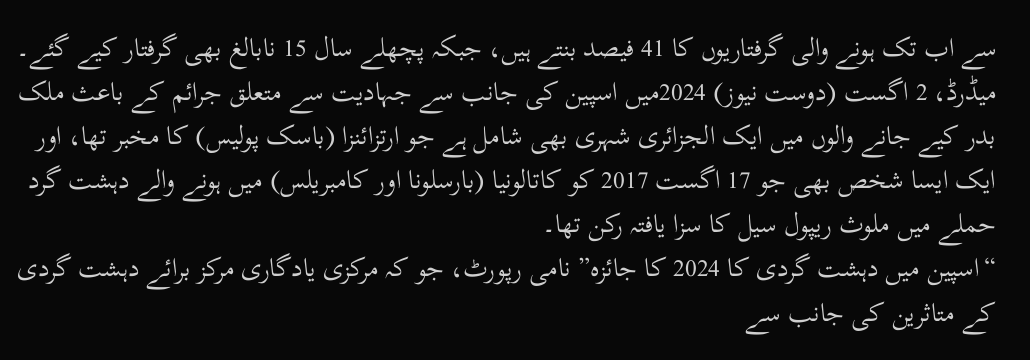سے اب تک ہونے والی گرفتاریوں کا 41 فیصد بنتے ہیں، جبکہ پچھلے سال 15 نابالغ بھی گرفتار کیے گئے۔
میڈرڈ، 2 اگست (دوست نیوز) 2024میں اسپین کی جانب سے جہادیت سے متعلق جرائم کے باعث ملک بدر کیے جانے والوں میں ایک الجزائری شہری بھی شامل ہے جو ارتزائنزا (باسک پولیس) کا مخبر تھا، اور ایک ایسا شخص بھی جو 17 اگست 2017 کو کاتالونیا (بارسلونا اور کامبریلس) میں ہونے والے دہشت گرد حملے میں ملوث ریپول سیل کا سزا یافتہ رکن تھا۔
“اسپین میں دہشت گردی کا 2024 کا جائزہ” نامی رپورٹ، جو کہ مرکزی یادگاری مرکز برائے دہشت گردی کے متاثرین کی جانب سے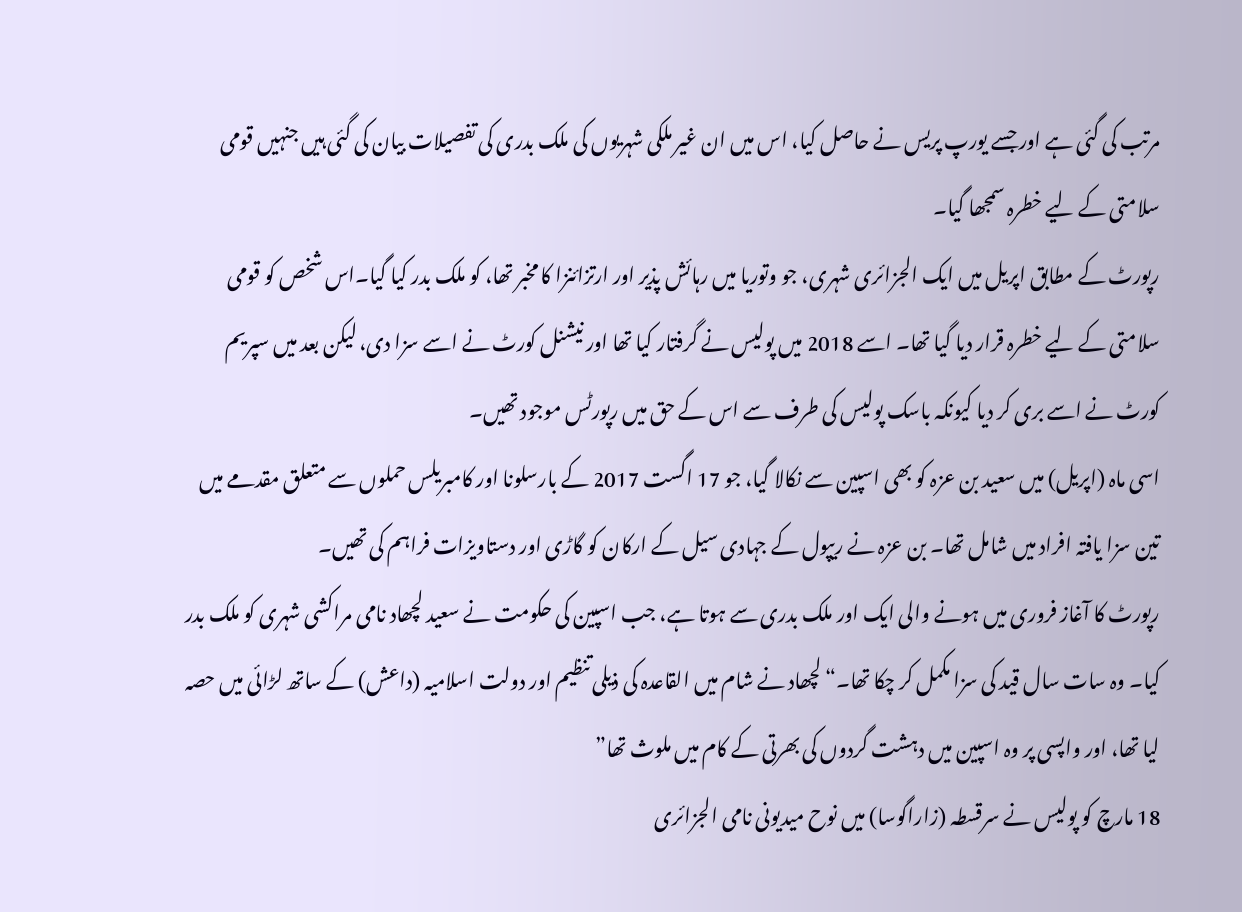مرتب کی گئی ہے اور جسے یورپ پریس نے حاصل کیا، اس میں ان غیر ملکی شہریوں کی ملک بدری کی تفصیلات بیان کی گئی ہیں جنہیں قومی سلامتی کے لیے خطرہ سمجھا گیا۔
رپورٹ کے مطابق اپریل میں ایک الجزائری شہری، جو وتوریا میں رہائش پذیر اور ارتزائنزا کا مخبر تھا، کو ملک بدر کیا گیا۔اس شخص کو قومی سلامتی کے لیے خطرہ قرار دیا گیا تھا۔ اسے 2018 میں پولیس نے گرفتار کیا تھا اور نیشنل کورٹ نے اسے سزا دی، لیکن بعد میں سپریم کورٹ نے اسے بری کر دیا کیونکہ باسک پولیس کی طرف سے اس کے حق میں رپورٹس موجود تھیں۔
اسی ماہ (اپریل) میں سعید بن عزہ کو بھی اسپین سے نکالا گیا، جو 17 اگست 2017 کے بارسلونا اور کامبریلس حملوں سے متعلق مقدمے میں تین سزا یافتہ افراد میں شامل تھا۔ بن عزہ نے ریپول کے جہادی سیل کے ارکان کو گاڑی اور دستاویزات فراہم کی تھیں۔
رپورٹ کا آغاز فروری میں ہونے والی ایک اور ملک بدری سے ہوتا ہے، جب اسپین کی حکومت نے سعید لچھاد نامی مراکشی شہری کو ملک بدر کیا۔ وہ سات سال قید کی سزا مکمل کر چکا تھا۔“لچھاد نے شام میں القاعدہ کی ذیلی تنظیم اور دولت اسلامیہ (داعش) کے ساتھ لڑائی میں حصہ لیا تھا، اور واپسی پر وہ اسپین میں دہشت گردوں کی بھرتی کے کام میں ملوث تھا”
18 مارچ کو پولیس نے سرقسطہ (زاراگوسا) میں نوح میدیونی نامی الجزائری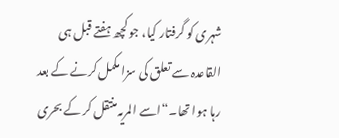شہری کو گرفتار کیا، جو کچھ ہفتے قبل ہی القاعدہ سے تعلق کی سزا مکمل کرنے کے بعد رہا ہوا تھا۔“اسے المریہ منتقل کر کے بحری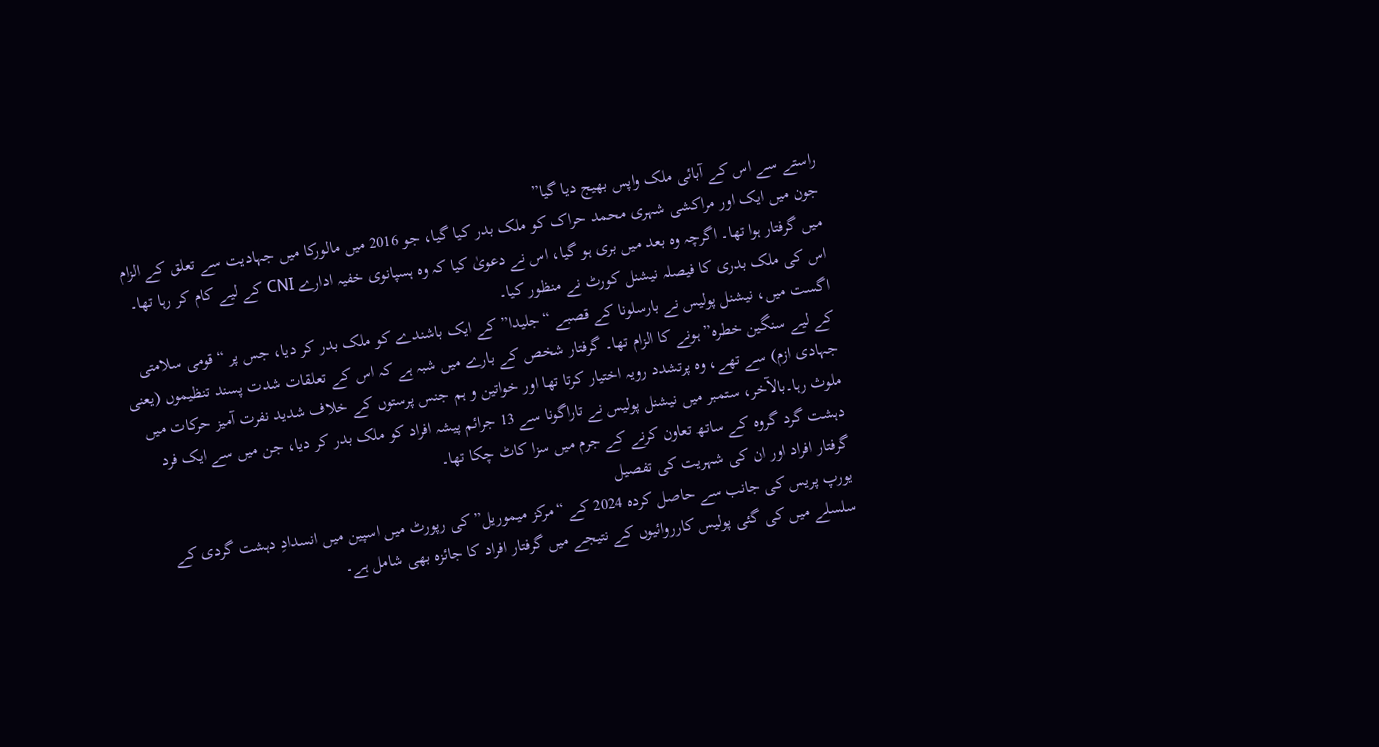راستے سے اس کے آبائی ملک واپس بھیج دیا گیا”
جون میں ایک اور مراکشی شہری محمد حراک کو ملک بدر کیا گیا، جو 2016 میں مالورکا میں جہادیت سے تعلق کے الزام میں گرفتار ہوا تھا۔ اگرچہ وہ بعد میں بری ہو گیا، اس نے دعویٰ کیا کہ وہ ہسپانوی خفیہ ادارے CNI کے لیے کام کر رہا تھا۔ اس کی ملک بدری کا فیصلہ نیشنل کورٹ نے منظور کیا۔
اگست میں، نیشنل پولیس نے بارسلونا کے قصبے “جلیدا” کے ایک باشندے کو ملک بدر کر دیا، جس پر “قومی سلامتی کے لیے سنگین خطرہ” ہونے کا الزام تھا۔ گرفتار شخص کے بارے میں شبہ ہے کہ اس کے تعلقات شدت پسند تنظیموں (یعنی جہادی ازم) سے تھے، وہ پرتشدد رویہ اختیار کرتا تھا اور خواتین و ہم جنس پرستوں کے خلاف شدید نفرت آمیز حرکات میں ملوث رہا۔بالآخر، ستمبر میں نیشنل پولیس نے تاراگونا سے 13 جرائم پیشہ افراد کو ملک بدر کر دیا، جن میں سے ایک فرد دہشت گرد گروہ کے ساتھ تعاون کرنے کے جرم میں سزا کاٹ چکا تھا۔
گرفتار افراد اور ان کی شہریت کی تفصیل
یورپ پریس کی جانب سے حاصل کردہ 2024 کے “مرکز میموریل” کی رپورٹ میں اسپین میں انسدادِ دہشت گردی کے سلسلے میں کی گئی پولیس کارروائیوں کے نتیجے میں گرفتار افراد کا جائزہ بھی شامل ہے۔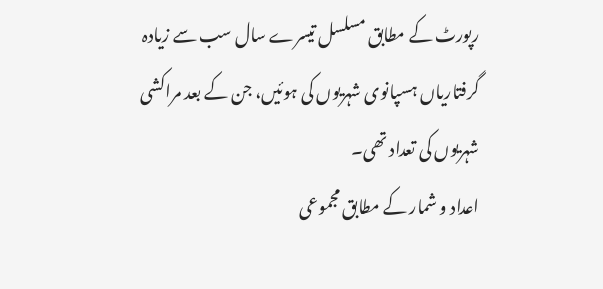رپورٹ کے مطابق مسلسل تیسرے سال سب سے زیادہ گرفتاریاں ہسپانوی شہریوں کی ہوئیں، جن کے بعد مراکشی شہریوں کی تعداد تھی۔
اعداد و شمار کے مطابق مجموعی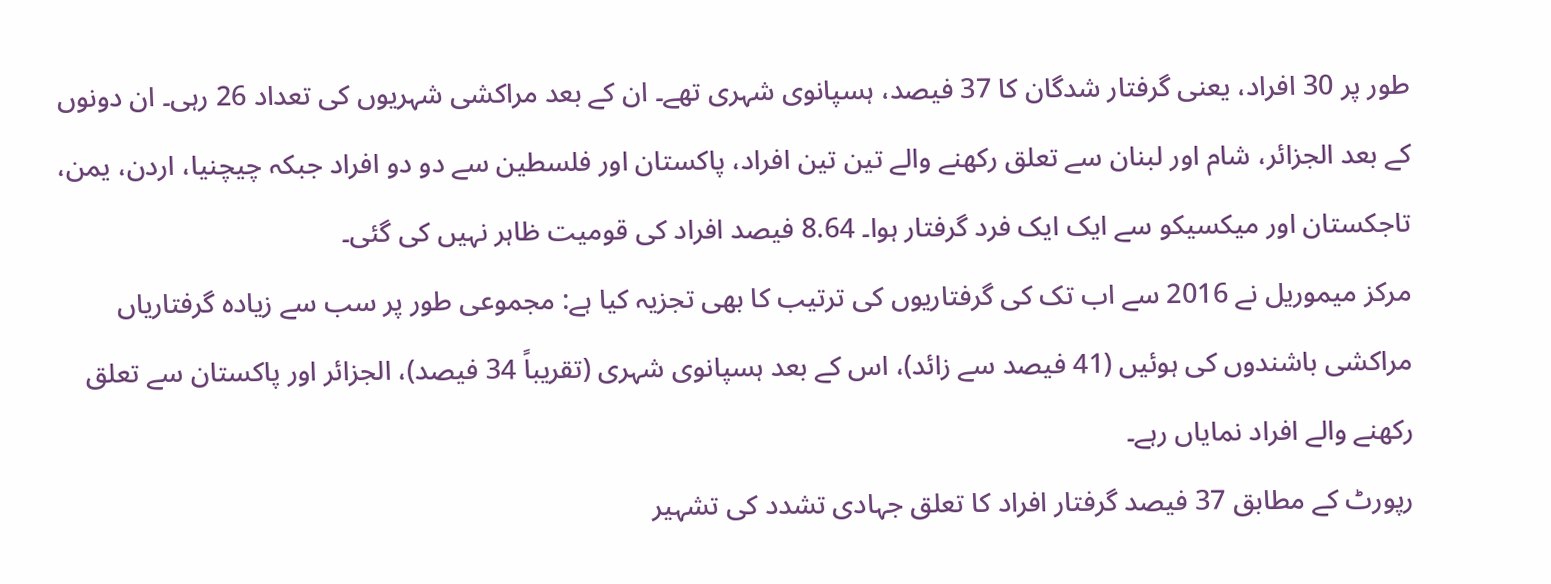طور پر 30 افراد، یعنی گرفتار شدگان کا 37 فیصد، ہسپانوی شہری تھے۔ ان کے بعد مراکشی شہریوں کی تعداد 26 رہی۔ ان دونوں کے بعد الجزائر، شام اور لبنان سے تعلق رکھنے والے تین تین افراد، پاکستان اور فلسطین سے دو دو افراد جبکہ چیچنیا، اردن، یمن، تاجکستان اور میکسیکو سے ایک ایک فرد گرفتار ہوا۔ 8.64 فیصد افراد کی قومیت ظاہر نہیں کی گئی۔
مرکز میموریل نے 2016 سے اب تک کی گرفتاریوں کی ترتیب کا بھی تجزیہ کیا ہے: مجموعی طور پر سب سے زیادہ گرفتاریاں مراکشی باشندوں کی ہوئیں (41 فیصد سے زائد)، اس کے بعد ہسپانوی شہری (تقریباً 34 فیصد)، الجزائر اور پاکستان سے تعلق رکھنے والے افراد نمایاں رہے۔
رپورٹ کے مطابق 37 فیصد گرفتار افراد کا تعلق جہادی تشدد کی تشہیر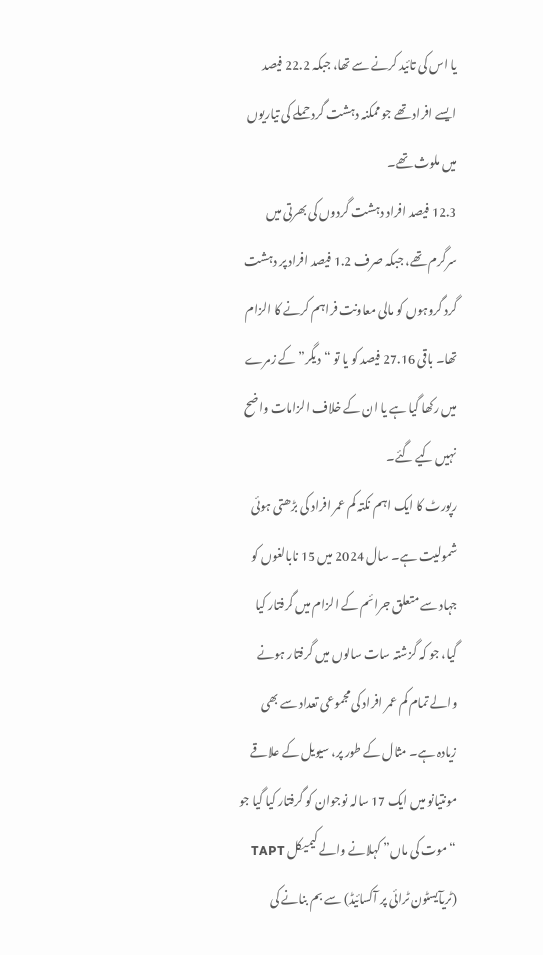یا اس کی تائید کرنے سے تھا، جبکہ 22.2 فیصد ایسے افراد تھے جو ممکنہ دہشت گرد حملے کی تیاریوں میں ملوث تھے۔
12.3 فیصد افراد دہشت گردوں کی بھرتی میں سرگرم تھے، جبکہ صرف 1.2 فیصد افراد پر دہشت گرد گروہوں کو مالی معاونت فراہم کرنے کا الزام تھا۔ باقی 27.16 فیصد کو یا تو “دیگر” کے زمرے میں رکھا گیا ہے یا ان کے خلاف الزامات واضح نہیں کیے گئے۔
رپورٹ کا ایک اہم نکتہ کم عمر افراد کی بڑھتی ہوئی شمولیت ہے۔ سال 2024 میں 15 نابالغوں کو جہاد سے متعلق جرائم کے الزام میں گرفتار کیا گیا، جو کہ گزشتہ سات سالوں میں گرفتار ہونے والے تمام کم عمر افراد کی مجموعی تعداد سے بھی زیادہ ہے۔ مثال کے طور پر، سیویل کے علاقے مونتیانو میں ایک 17 سالہ نوجوان کو گرفتار کیا گیا جو “موت کی ماں” کہلانے والے کیمیکل TAPT (ٹریآیسٹون ٹرائی پر آکسائیڈ) سے بم بنانے کی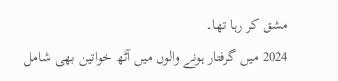مشق کر رہا تھا۔
2024 میں گرفتار ہونے والوں میں آٹھ خواتین بھی شامل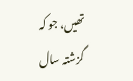تھیں، جو کہ گزشتہ سال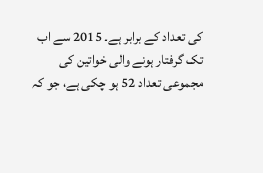کی تعداد کے برابر ہے۔ 2015 سے اب تک گرفتار ہونے والی خواتین کی مجموعی تعداد 52 ہو چکی ہے، جو کہ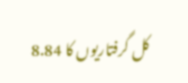کل گرفتاریوں کا 8.84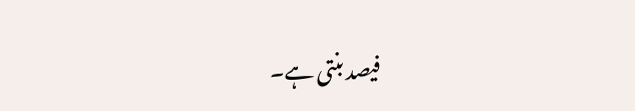فیصد بنتی ہے۔